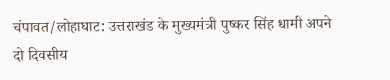चंपावत/लोहाघाट: उत्तराखंड के मुख्यमंत्री पुष्कर सिंह धामी अपने दो दिवसीय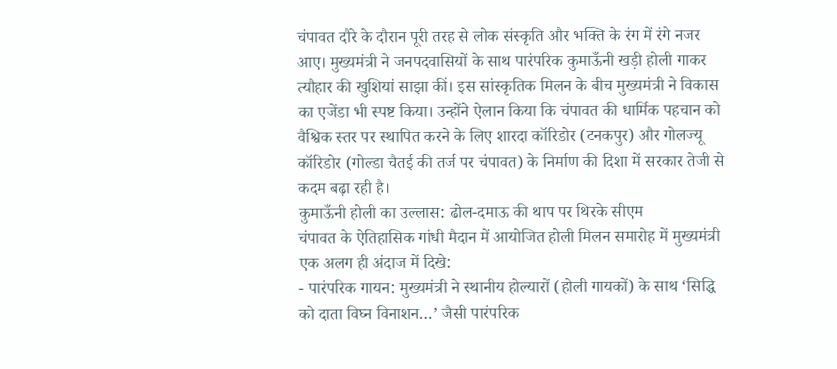चंपावत दौरे के दौरान पूरी तरह से लोक संस्कृति और भक्ति के रंग में रंगे नजर आए। मुख्यमंत्री ने जनपदवासियों के साथ पारंपरिक कुमाऊँनी खड़ी होली गाकर त्यौहार की खुशियां साझा कीं। इस सांस्कृतिक मिलन के बीच मुख्यमंत्री ने विकास का एजेंडा भी स्पष्ट किया। उन्होंने ऐलान किया कि चंपावत की धार्मिक पहचान को वैश्विक स्तर पर स्थापित करने के लिए शारदा कॉरिडोर (टनकपुर) और गोलज्यू कॉरिडोर (गोल्डा चैतई की तर्ज पर चंपावत) के निर्माण की दिशा में सरकार तेजी से कदम बढ़ा रही है।
कुमाऊँनी होली का उल्लास: ढोल-दमाऊ की थाप पर थिरके सीएम
चंपावत के ऐतिहासिक गांधी मैदान में आयोजित होली मिलन समारोह में मुख्यमंत्री एक अलग ही अंदाज में दिखे:
- पारंपरिक गायन: मुख्यमंत्री ने स्थानीय होल्यारों (होली गायकों) के साथ ‘सिद्धि को दाता विघ्न विनाशन…’ जैसी पारंपरिक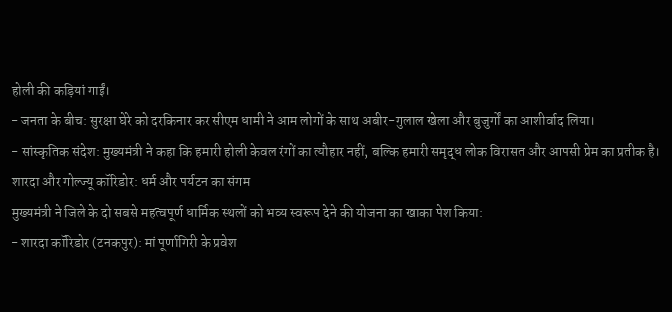होली की कड़ियां गाईं।
- जनता के बीच: सुरक्षा घेरे को दरकिनार कर सीएम धामी ने आम लोगों के साथ अबीर-गुलाल खेला और बुजुर्गों का आशीर्वाद लिया।
- सांस्कृतिक संदेश: मुख्यमंत्री ने कहा कि हमारी होली केवल रंगों का त्यौहार नहीं, बल्कि हमारी समृद्ध लोक विरासत और आपसी प्रेम का प्रतीक है।
शारदा और गोल्ज्यू कॉरिडोर: धर्म और पर्यटन का संगम
मुख्यमंत्री ने जिले के दो सबसे महत्वपूर्ण धार्मिक स्थलों को भव्य स्वरूप देने की योजना का खाका पेश किया:
- शारदा कॉरिडोर (टनकपुर): मां पूर्णागिरी के प्रवेश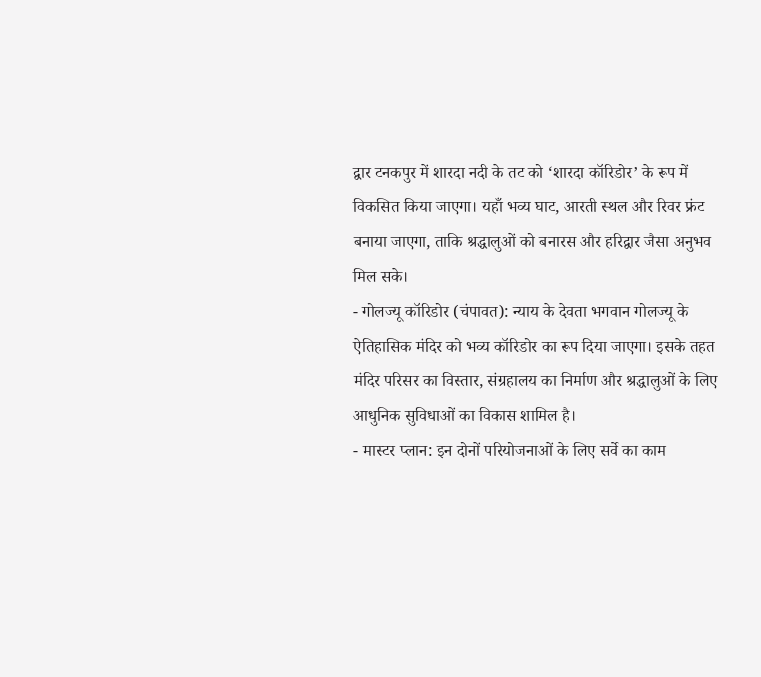द्वार टनकपुर में शारदा नदी के तट को ‘शारदा कॉरिडोर’ के रूप में विकसित किया जाएगा। यहाँ भव्य घाट, आरती स्थल और रिवर फ्रंट बनाया जाएगा, ताकि श्रद्धालुओं को बनारस और हरिद्वार जैसा अनुभव मिल सके।
- गोलज्यू कॉरिडोर (चंपावत): न्याय के देवता भगवान गोलज्यू के ऐतिहासिक मंदिर को भव्य कॉरिडोर का रूप दिया जाएगा। इसके तहत मंदिर परिसर का विस्तार, संग्रहालय का निर्माण और श्रद्धालुओं के लिए आधुनिक सुविधाओं का विकास शामिल है।
- मास्टर प्लान: इन दोनों परियोजनाओं के लिए सर्वे का काम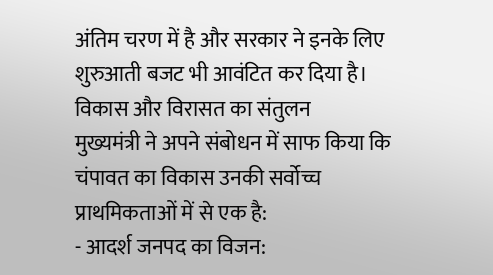अंतिम चरण में है और सरकार ने इनके लिए शुरुआती बजट भी आवंटित कर दिया है।
विकास और विरासत का संतुलन
मुख्यमंत्री ने अपने संबोधन में साफ किया कि चंपावत का विकास उनकी सर्वोच्च प्राथमिकताओं में से एक है:
- आदर्श जनपद का विजन: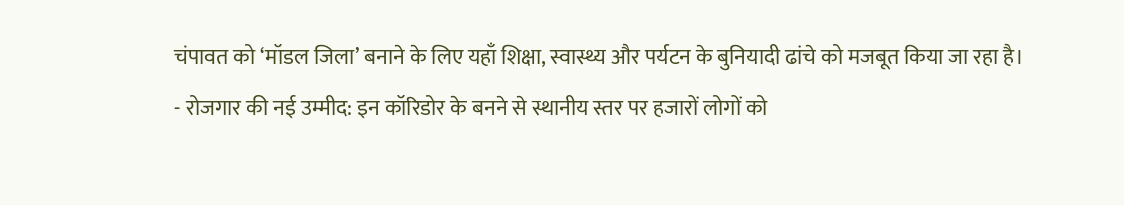चंपावत को ‘मॉडल जिला’ बनाने के लिए यहाँ शिक्षा, स्वास्थ्य और पर्यटन के बुनियादी ढांचे को मजबूत किया जा रहा है।
- रोजगार की नई उम्मीद: इन कॉरिडोर के बनने से स्थानीय स्तर पर हजारों लोगों को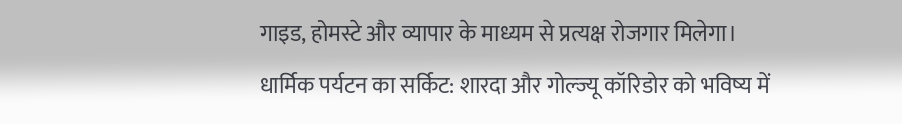गाइड, होमस्टे और व्यापार के माध्यम से प्रत्यक्ष रोजगार मिलेगा।
धार्मिक पर्यटन का सर्किट: शारदा और गोल्ज्यू कॉरिडोर को भविष्य में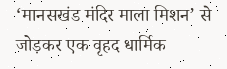‘मानसखंड मंदिर माला मिशन’ से जोड़कर एक वृहद धार्मिक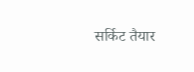सर्किट तैयार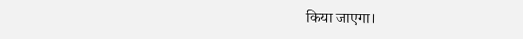किया जाएगा।